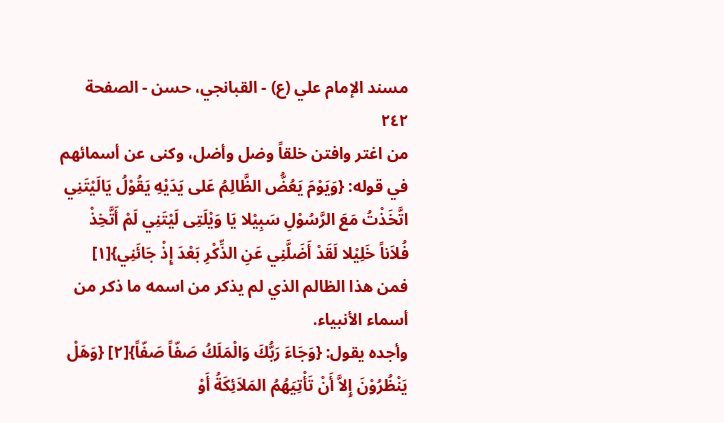مسند الإمام علي (ع) - القبانجي، حسن - الصفحة ٢٤٢
من اغتر وافتن خلقاً وضل وأضل، وكنى عن أسمائهم في قوله: {وَيَوْمَ يَعُضُّ الظَّالِمُ عَلى يَدَيْهِ يَقُوْلُ يَالَيْتَنِي اتَّخَذْتُ مَعَ الرَّسُوْلِ سَبِيْلا يَا وَيْلَتِى لَيْتَنِي لَمْ أَتَّخِذْ فُلاَناً خَلِيْلا لَقَدْ أَضَلَّنِي عَنِ الذِّكْرِ بَعْدَ إِذْ جَائَنِي}[١] فمن هذا الظالم الذي لم يذكر من اسمه ما ذكر من أسماء الأنبياء.
وأجده يقول: {وَجَاءَ رَبُّكَ وَالْمَلَكُ صَفّاً صَفّاً}[٢] {وَهَلْ يَنْظُرُوْنَ إِلاَّ أَنْ تَأْتِيَهُمُ المَلاَئِكَةُ أَوْ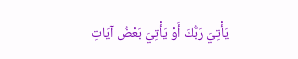يَأْتِيَ رَبُّكَ أَوْ يَأْتِيَ بَعْضُ آيَاتِ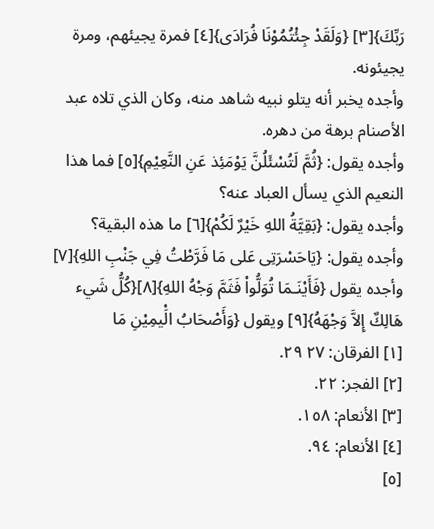رَبِّكَ}[٣] {وَلَقَدْ جِئْتُمُوْنَا فُرَادَى}[٤] فمرة يجيئهم، ومرة يجيئونه.
وأجده يخبر أنه يتلو نبيه شاهد منه، وكان الذي تلاه عبد الأصنام برهة من دهره.
وأجده يقول: {ثُمَّ لَتُسْئَلُنَّ يَوْمَئِذ عَنِ النَّعِيْمِ}[٥] فما هذا النعيم الذي يسأل العباد عنه؟
وأجده يقول: {بَقِيَّةُ اللهِ خَيْرٌ لَكُمْ}[٦] ما هذه البقية؟
وأجده يقول: {يَاحَسْرَتِى عَلى مَا فَرَّطْتُ فِي جَنْبِ اللهِ}[٧] وأجده يقول {فَأَيْنَـمَا تُوَلُّواْ فَثَمَّ وَجْهُ اللهِ}[٨]{كُلُّ شَيء هَالِكٌ إِلاَّ وَجْهَهُ}[٩] ويقول {وَأَصْحَابُ الَْيمِيْنِ مَا
[١] الفرقان: ٢٧ ٢٩.
[٢] الفجر: ٢٢.
[٣] الأنعام: ١٥٨.
[٤] الأنعام: ٩٤.
[٥]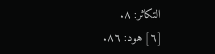التكاثر: ٨.
[٦] هود: ٨٦.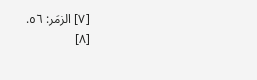[٧] الزمَر: ٥٦.
[٨]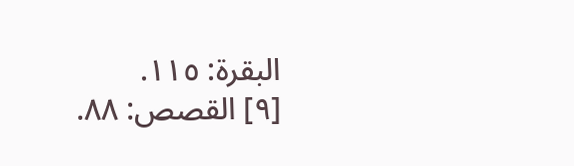البقرة: ١١٥.
[٩] القصص: ٨٨.